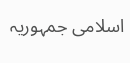اسلامی جمہوریہ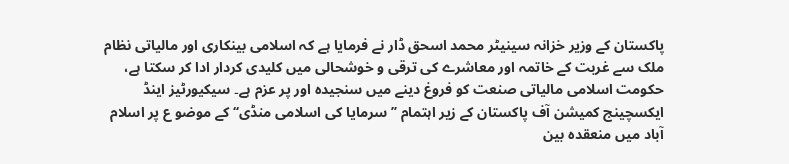پاکستان کے وزیر خزانہ سینیٹر محمد اسحق ڈار نے فرمایا ہے کہ اسلامی بینکاری اور مالیاتی نظام ملک سے غربت کے خاتمہ اور معاشرے کی ترقی و خوشحالی میں کلیدی کردار ادا کر سکتا ہے، حکومت اسلامی مالیاتی صنعت کو فروغ دینے میں سنجیدہ اور پر عزم ہے۔ سیکیورٹیز اینڈ ایکسچینج کمیشن آف پاکستان کے زیر اہتمام ’’سرمایا کی اسلامی منڈی‘‘ کے موضو ع پر اسلام آباد میں منعقدہ بین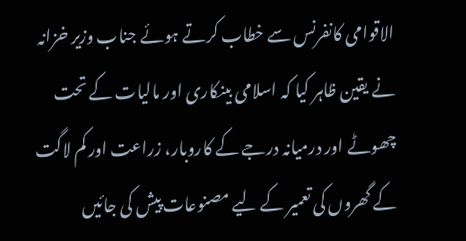الاقوامی کانفرنس سے خطاب کرتے ہوئے جناب وزیر خزانہ نے یقین ظاہر کیا کہ اسلامی بینکاری اور مالیات کے تحت چھوٹے اور درمیانہ درجے کے کاروبار، زراعت اور کم لاگت کے گھروں کی تعمیر کے لیے مصنوعات پیش کی جائیں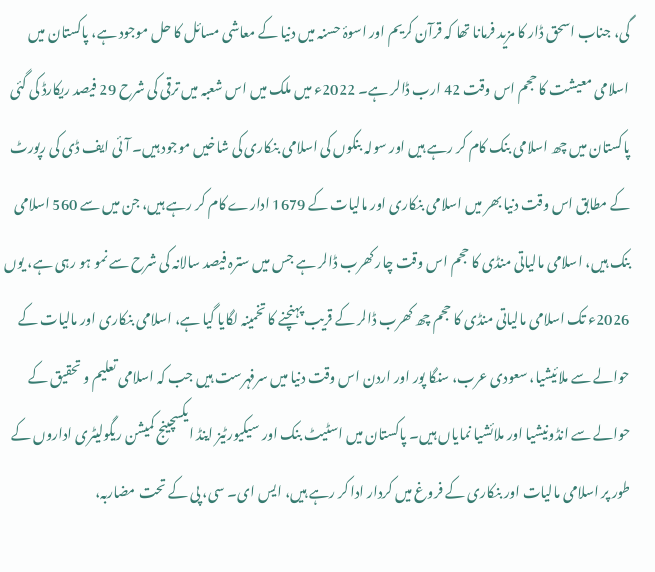گی، جناب اسحق ڈار کا مزید فرمانا تھا کہ قرآن کریم اور اسوۂ حسنہ میں دنیا کے معاشی مسائل کا حل موجود ہے، پاکستان میں اسلامی معیشت کا حجم اس وقت 42 ارب ڈالر ہے۔ 2022ء میں ملک میں اس شعبہ میں ترقی کی شرح 29 فیصد ریکارڈ کی گئی پاکستان میں چھ اسلامی بنک کام کر رہے ہیں اور سولہ بنکوں کی اسلامی بنکاری کی شاخیں موجود ہیں۔ آئی ایف ڈی کی رپورٹ کے مطابق اس وقت دنیا بھر میں اسلامی بنکاری اور مالیات کے 1679 ادارے کام کر رہے ہیں، جن میں سے 560 اسلامی بنک ہیں، اسلامی مالیاتی منڈی کا حجم اس وقت چار کھرب ڈالر ہے جس میں سترہ فیصد سالانہ کی شرح سے نمو ہو رہی ہے، یوں 2026ء تک اسلامی مالیاتی منڈی کا حجم چھ کھرب ڈالر کے قریب پہنچنے کا تخمینہ لگایا گیا ہے، اسلامی بنکاری اور مالیات کے حوالے سے ملائیشیا، سعودی عرب، سنگا پور اور اردن اس وقت دنیا میں سرفہرست ہیں جب کہ اسلامی تعلیم و تحقیق کے حوالے سے انڈونیشیا اور ملائشیا نمایاں ہیں۔ پاکستان میں اسٹیٹ بنک اور سیکیورٹیز اینڈ ایکسچینج کمیشن ریگولیٹری اداروں کے طور پر اسلامی مالیات اور بنکاری کے فروغ میں کردار ادا کر رہے ہیں، ایس ای۔ سی، پی کے تحت مضاربہ،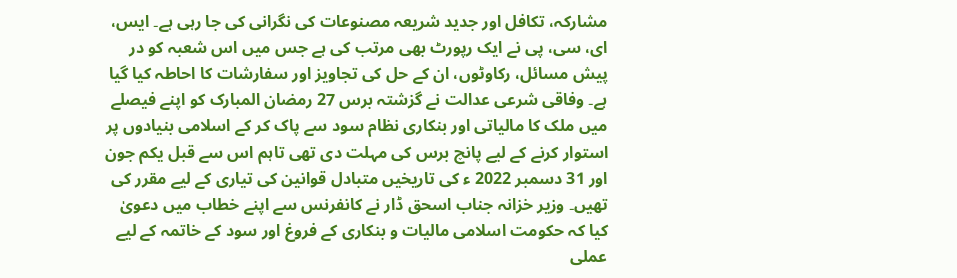مشارکہ، تکافل اور جدید شریعہ مصنوعات کی نگرانی کی جا رہی ہے۔ ایس، ای، سی، پی نے ایک رپورٹ بھی مرتب کی ہے جس میں اس شعبہ کو در پیش مسائل، رکاوٹوں، ان کے حل کی تجاویز اور سفارشات کا احاطہ کیا گیا ہے۔ وفاقی شرعی عدالت نے گزشتہ برس 27 رمضان المبارک کو اپنے فیصلے میں ملک کا مالیاتی اور بنکاری نظام سود سے پاک کر کے اسلامی بنیادوں پر استوار کرنے کے لیے پانچ برس کی مہلت دی تھی تاہم اس سے قبل یکم جون اور 31 دسمبر 2022 ء کی تاریخیں متبادل قوانین کی تیاری کے لیے مقرر کی تھیں۔ وزیر خزانہ جناب اسحق ڈار نے کانفرنس سے اپنے خطاب میں دعویٰ کیا کہ حکومت اسلامی مالیات و بنکاری کے فروغ اور سود کے خاتمہ کے لیے عملی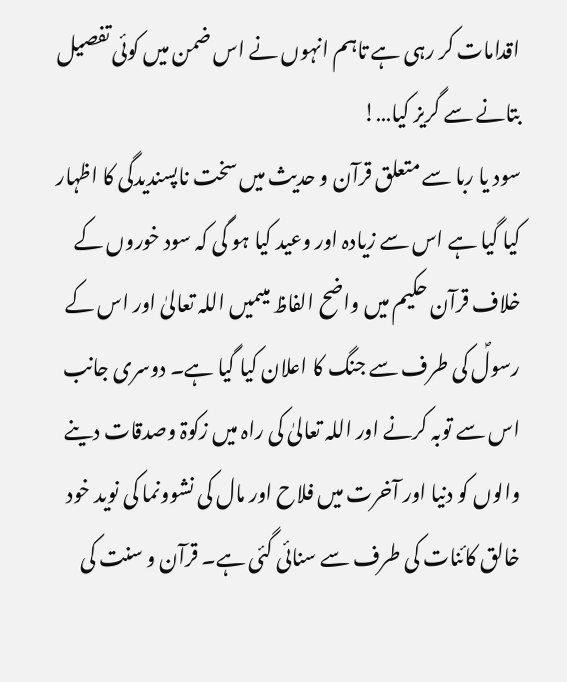اقدامات کر رہی ہے تاہم انہوں نے اس ضمن میں کوئی تفصیل بتانے سے گریز کیا…!
سود یا ربا سے متعلق قرآن و حدیث میں سخت ناپسندیدگی کا اظہار کیا گیا ہے اس سے زیادہ اور وعید کیا ہو گی کہ سود خوروں کے خلاف قرآن حکیم میں واضح الفاظ میںمیں اللہ تعالیٰ اور اس کے رسولؐ کی طرف سے جنگ کا اعلان کیا گیا ہے۔ دوسری جانب اس سے توبہ کرنے اور اللہ تعالیٰ کی راہ میں زکوۃ وصدقات دینے والوں کو دنیا اور آخرت میں فلاح اور مال کی نشوونما کی نوید خود خالق کائنات کی طرف سے سنائی گئی ہے۔ قرآن و سنت کی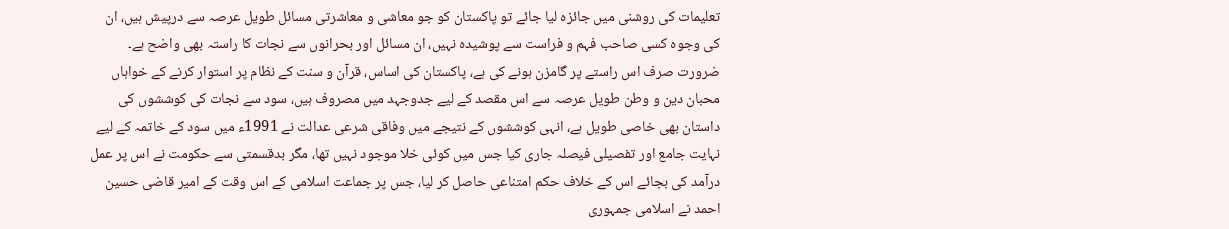تعلیمات کی روشنی میں جائزہ لیا جائے تو پاکستان کو جو معاشی و معاشرتی مسائل طویل عرصہ سے درپیش ہیں، ان کی وجوہ کسی صاحب فہم و فراست سے پوشیدہ نہیں، ان مسائل اور بحرانوں سے نجات کا راستہ بھی واضح ہے۔ ضرورت صرف اس راستے پر گامزن ہونے کی ہے، پاکستان کی اساس، قرآن و سنت کے نظام پر استوار کرنے کے خواہاں محبان دین و وطن طویل عرصہ سے اس مقصد کے لیے جدوجہد میں مصروف ہیں، سود سے نجات کی کوششوں کی داستان بھی خاصی طویل ہے، انہی کوششوں کے نتیجے میں وفاقی شرعی عدالت نے 1991ء میں سود کے خاتمہ کے لیے نہایت جامع اور تفصیلی فیصلہ جاری کیا جس میں کوئی خلا موجود نہیں تھا، مگر بدقسمتی سے حکومت نے اس پر عمل درآمد کی بجائے اس کے خلاف حکم امتناعی حاصل کر لیا، جس پر جماعت اسلامی کے اس وقت کے امیر قاضی حسین احمد نے اسلامی جمہوری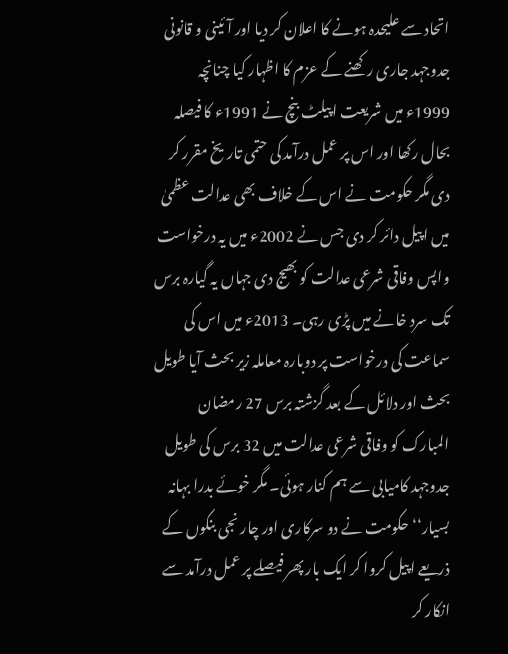اتحاد سے علیحدہ ہونے کا اعلان کر دیا اور آئینی و قانونی جدوجہد جاری رکھنے کے عزم کا اظہار کیا چنانچہ 1999ء میں شریعت اپیلٹ بنچ نے 1991ء کا فیصلہ بحال رکھا اور اس پر عمل درآمد کی حتمی تاریخ مقرر کر دی مگر حکومت نے اس کے خلاف بھی عدالت عظمیٰ میں اپیل دائر کر دی جس نے 2002ء میں یہ درخواست واپس وفاقی شرعی عدالت کو بھیج دی جہاں یہ گیارہ برس تک سرد خانے میں پڑی رہی۔ 2013ء میں اس کی سماعت کی درخواست پر دوبارہ معاملہ زیر بحث آیا طویل بحث اور دلائل کے بعد گزشتہ برس 27 رمضان المبارک کو وفاقی شرعی عدالت میں 32 برس کی طویل جدوجہد کامیابی سے ہم کنار ہوئی۔ مگر خوئے بدرا بہانہ بسیار‘‘ حکومت نے دو سرکاری اور چار نجی بنکوں کے ذریعے اپیل کروا کر ایک بار پھر فیصلے پر عمل درآمد سے انکار کر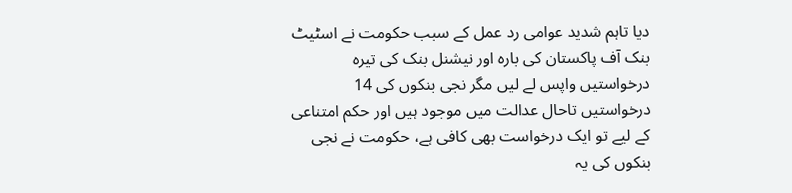دیا تاہم شدید عوامی رد عمل کے سبب حکومت نے اسٹیٹ بنک آف پاکستان کی بارہ اور نیشنل بنک کی تیرہ درخواستیں واپس لے لیں مگر نجی بنکوں کی 14 درخواستیں تاحال عدالت میں موجود ہیں اور حکم امتناعی کے لیے تو ایک درخواست بھی کافی ہے، حکومت نے نجی بنکوں کی یہ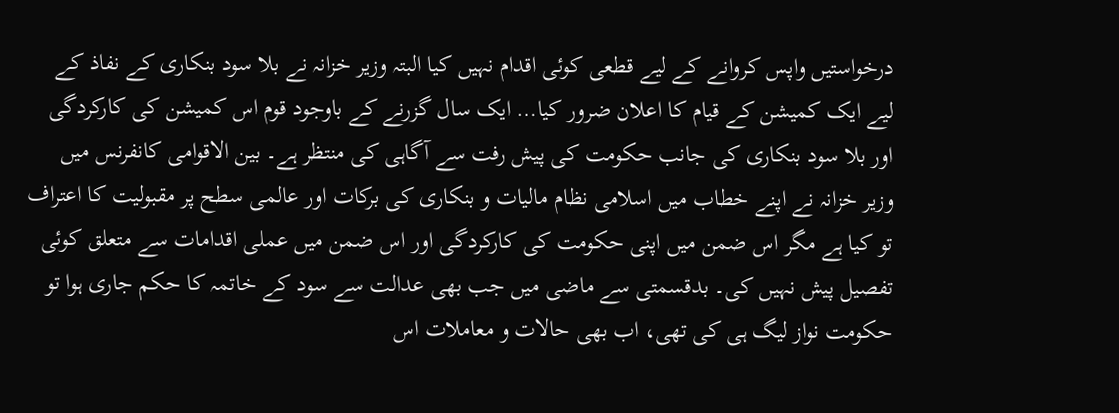درخواستیں واپس کروانے کے لیے قطعی کوئی اقدام نہیں کیا البتہ وزیر خزانہ نے بلا سود بنکاری کے نفاذ کے لیے ایک کمیشن کے قیام کا اعلان ضرور کیا… ایک سال گزرنے کے باوجود قوم اس کمیشن کی کارکردگی اور بلا سود بنکاری کی جانب حکومت کی پیش رفت سے آگاہی کی منتظر ہے۔ بین الاقوامی کانفرنس میں وزیر خزانہ نے اپنے خطاب میں اسلامی نظام مالیات و بنکاری کی برکات اور عالمی سطح پر مقبولیت کا اعتراف تو کیا ہے مگر اس ضمن میں اپنی حکومت کی کارکردگی اور اس ضمن میں عملی اقدامات سے متعلق کوئی تفصیل پیش نہیں کی۔ بدقسمتی سے ماضی میں جب بھی عدالت سے سود کے خاتمہ کا حکم جاری ہوا تو حکومت نواز لیگ ہی کی تھی، اب بھی حالات و معاملات اس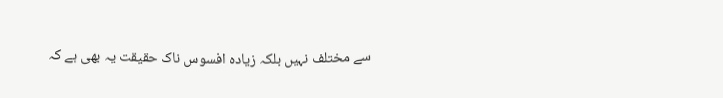سے مختلف نہیں بلکہ زیادہ افسوس ناک حقیقت یہ بھی ہے کہ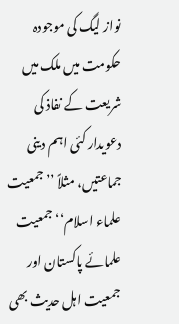نواز لیگ کی موجودہ حکومت میں ملک میں شریعت کے نفاذ کی دعویدار کئی اہم دینی جماعتیں، مثلاً ’’جمعیت علماء اسلام‘‘ جمعیت علمائے پاکستان اور جمعیت اہل حدیث بھی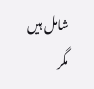شامل ہیں مگر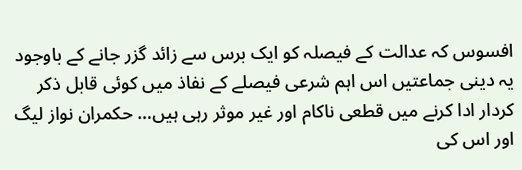افسوس کہ عدالت کے فیصلہ کو ایک برس سے زائد گزر جانے کے باوجود یہ دینی جماعتیں اس اہم شرعی فیصلے کے نفاذ میں کوئی قابل ذکر کردار ادا کرنے میں قطعی ناکام اور غیر موثر رہی ہیں… حکمران نواز لیگ اور اس کی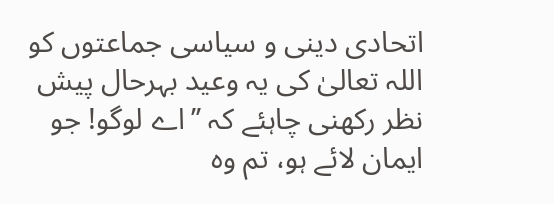اتحادی دینی و سیاسی جماعتوں کو اللہ تعالیٰ کی یہ وعید بہرحال پیش نظر رکھنی چاہئے کہ ’’اے لوگو! جو ایمان لائے ہو، تم وہ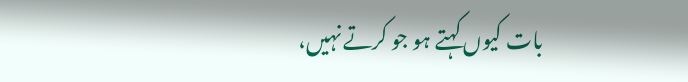بات کیوں کہتے ہو جو کرتے نہیں،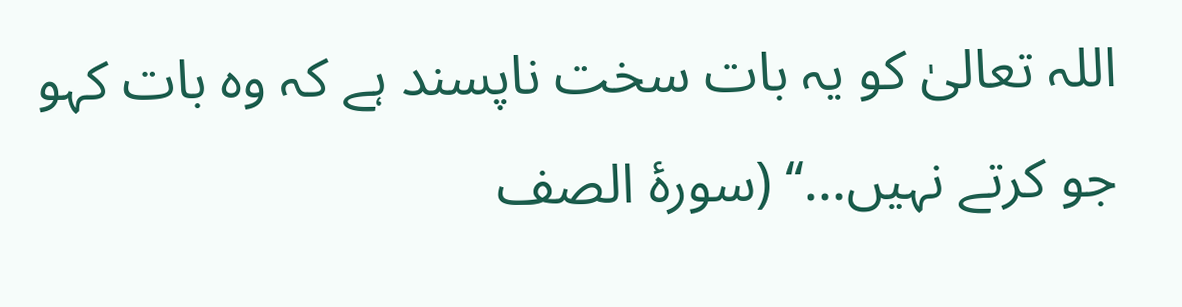اللہ تعالیٰ کو یہ بات سخت ناپسند ہے کہ وہ بات کہو جو کرتے نہیں…‘‘ (سورۂ الصف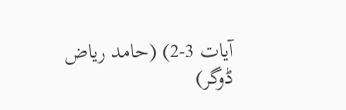آیات 3-2) (حامد ریاض ڈوگر)